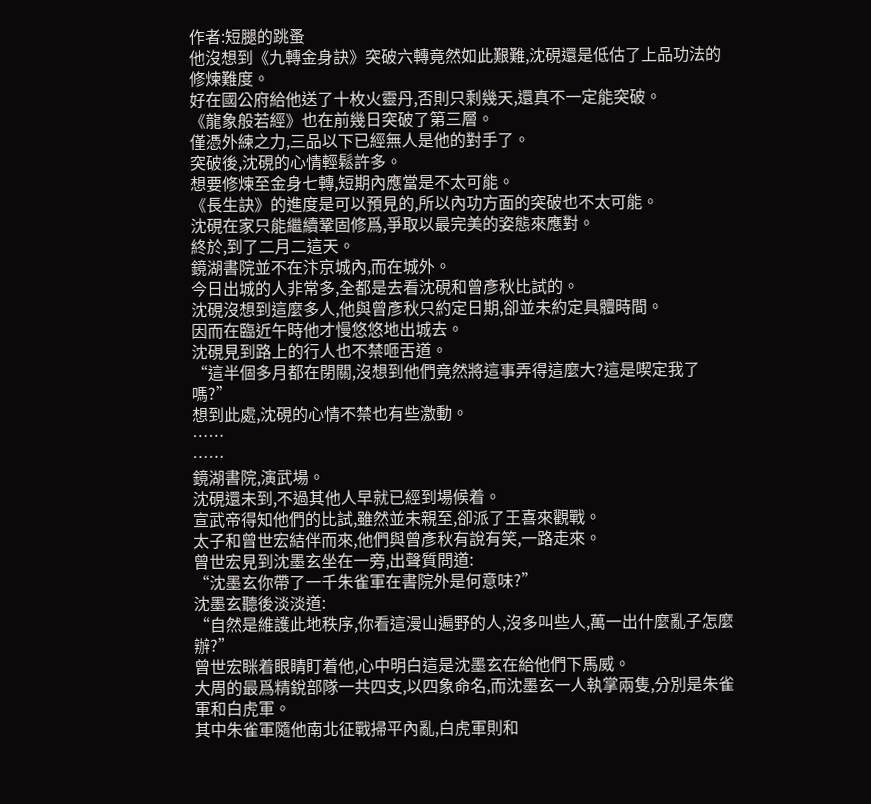作者:短腿的跳蚤
他沒想到《九轉金身訣》突破六轉竟然如此艱難,沈硯還是低估了上品功法的修煉難度。
好在國公府給他送了十枚火靈丹,否則只剩幾天,還真不一定能突破。
《龍象般若經》也在前幾日突破了第三層。
僅憑外練之力,三品以下已經無人是他的對手了。
突破後,沈硯的心情輕鬆許多。
想要修煉至金身七轉,短期內應當是不太可能。
《長生訣》的進度是可以預見的,所以內功方面的突破也不太可能。
沈硯在家只能繼續鞏固修爲,爭取以最完美的姿態來應對。
終於,到了二月二這天。
鏡湖書院並不在汴京城內,而在城外。
今日出城的人非常多,全都是去看沈硯和曾彥秋比試的。
沈硯沒想到這麼多人,他與曾彥秋只約定日期,卻並未約定具體時間。
因而在臨近午時他才慢悠悠地出城去。
沈硯見到路上的行人也不禁咂舌道。
“這半個多月都在閉關,沒想到他們竟然將這事弄得這麼大?這是喫定我了嗎?”
想到此處,沈硯的心情不禁也有些激動。
……
……
鏡湖書院,演武場。
沈硯還未到,不過其他人早就已經到場候着。
宣武帝得知他們的比試,雖然並未親至,卻派了王喜來觀戰。
太子和曾世宏結伴而來,他們與曾彥秋有說有笑,一路走來。
曾世宏見到沈墨玄坐在一旁,出聲質問道:
“沈墨玄你帶了一千朱雀軍在書院外是何意味?”
沈墨玄聽後淡淡道:
“自然是維護此地秩序,你看這漫山遍野的人,沒多叫些人,萬一出什麼亂子怎麼辦?”
曾世宏眯着眼睛盯着他,心中明白這是沈墨玄在給他們下馬威。
大周的最爲精銳部隊一共四支,以四象命名,而沈墨玄一人執掌兩隻,分別是朱雀軍和白虎軍。
其中朱雀軍隨他南北征戰掃平內亂,白虎軍則和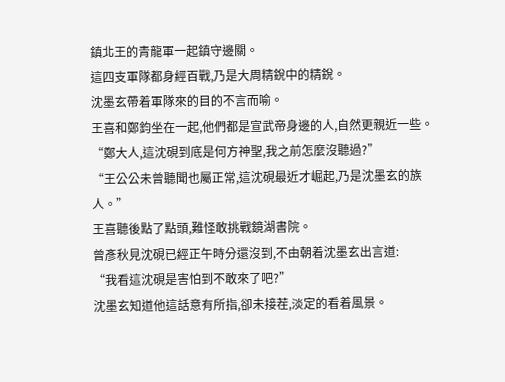鎮北王的青龍軍一起鎮守邊關。
這四支軍隊都身經百戰,乃是大周精銳中的精銳。
沈墨玄帶着軍隊來的目的不言而喻。
王喜和鄭鈞坐在一起,他們都是宣武帝身邊的人,自然更親近一些。
“鄭大人,這沈硯到底是何方神聖,我之前怎麼沒聽過?”
“王公公未曾聽聞也屬正常,這沈硯最近才崛起,乃是沈墨玄的族人。”
王喜聽後點了點頭,難怪敢挑戰鏡湖書院。
曾彥秋見沈硯已經正午時分還沒到,不由朝着沈墨玄出言道:
“我看這沈硯是害怕到不敢來了吧?”
沈墨玄知道他這話意有所指,卻未接茬,淡定的看着風景。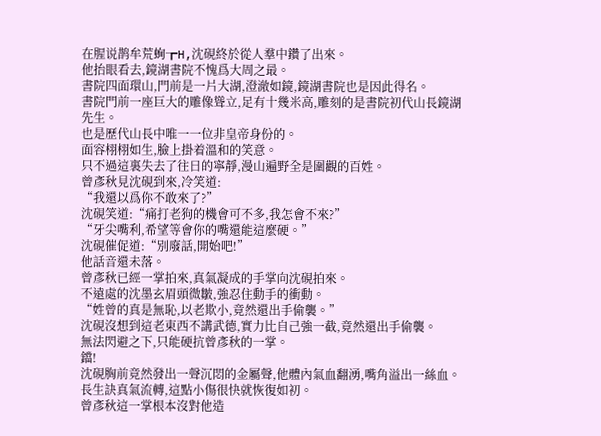在腥说鹊牟荒蜔┲H,沈硯終於從人羣中鑽了出來。
他抬眼看去,鏡湖書院不愧爲大周之最。
書院四面環山,門前是一片大湖,澄澈如鏡,鏡湖書院也是因此得名。
書院門前一座巨大的雕像聳立,足有十幾米高,雕刻的是書院初代山長鏡湖先生。
也是歷代山長中唯一一位非皇帝身份的。
面容栩栩如生,臉上掛着溫和的笑意。
只不過這裏失去了往日的寧靜,漫山遍野全是圍觀的百姓。
曾彥秋見沈硯到來,冷笑道:
“我還以爲你不敢來了?”
沈硯笑道:“痛打老狗的機會可不多,我怎會不來?”
“牙尖嘴利,希望等會你的嘴還能這麼硬。”
沈硯催促道:“別廢話,開始吧!”
他話音還未落。
曾彥秋已經一掌拍來,真氣凝成的手掌向沈硯拍來。
不遠處的沈墨玄眉頭微皺,強忍住動手的衝動。
“姓曾的真是無恥,以老欺小,竟然還出手偷襲。”
沈硯沒想到這老東西不講武德,實力比自己強一截,竟然還出手偷襲。
無法閃避之下,只能硬抗曾彥秋的一掌。
鐺!
沈硯胸前竟然發出一聲沉悶的金屬聲,他體內氣血翻湧,嘴角溢出一絲血。
長生訣真氣流轉,這點小傷很快就恢復如初。
曾彥秋這一掌根本沒對他造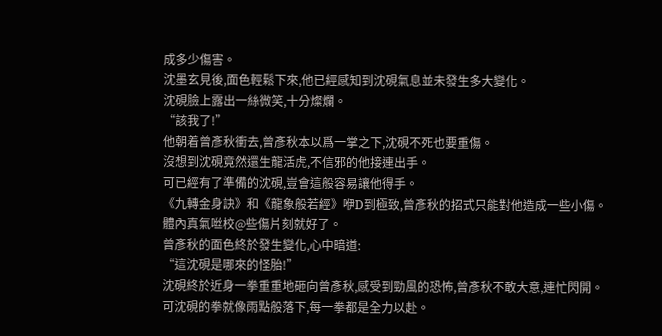成多少傷害。
沈墨玄見後,面色輕鬆下來,他已經感知到沈硯氣息並未發生多大變化。
沈硯臉上露出一絲微笑,十分燦爛。
“該我了!”
他朝着曾彥秋衝去,曾彥秋本以爲一掌之下,沈硯不死也要重傷。
沒想到沈硯竟然還生龍活虎,不信邪的他接連出手。
可已經有了準備的沈硯,豈會這般容易讓他得手。
《九轉金身訣》和《龍象般若經》咿D到極致,曾彥秋的招式只能對他造成一些小傷。
體內真氣咝校@些傷片刻就好了。
曾彥秋的面色終於發生變化,心中暗道:
“這沈硯是哪來的怪胎!”
沈硯終於近身一拳重重地砸向曾彥秋,感受到勁風的恐怖,曾彥秋不敢大意,連忙閃開。
可沈硯的拳就像雨點般落下,每一拳都是全力以赴。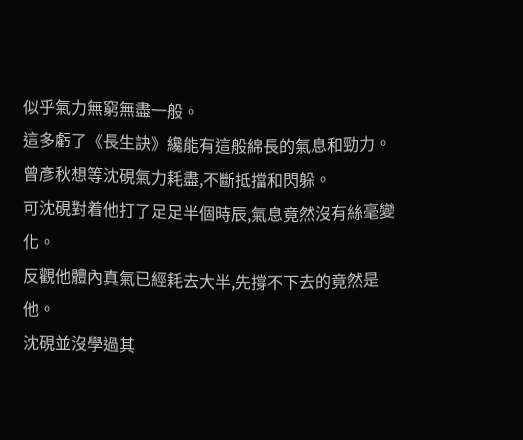似乎氣力無窮無盡一般。
這多虧了《長生訣》纔能有這般綿長的氣息和勁力。
曾彥秋想等沈硯氣力耗盡,不斷抵擋和閃躲。
可沈硯對着他打了足足半個時辰,氣息竟然沒有絲毫變化。
反觀他體內真氣已經耗去大半,先撐不下去的竟然是他。
沈硯並沒學過其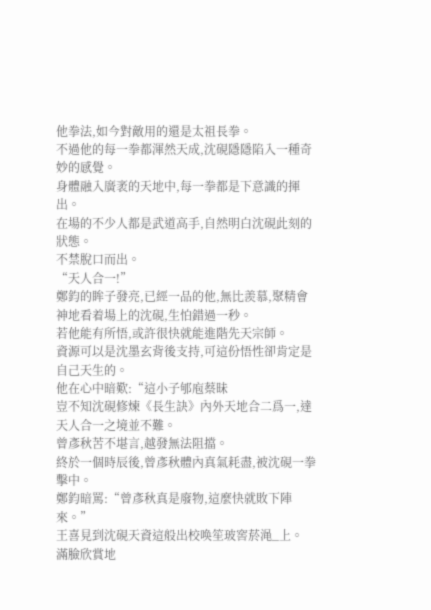他拳法,如今對敵用的還是太祖長拳。
不過他的每一拳都渾然天成,沈硯隱隱陷入一種奇妙的感覺。
身體融入廣袤的天地中,每一拳都是下意識的揮出。
在場的不少人都是武道高手,自然明白沈硯此刻的狀態。
不禁脫口而出。
“天人合一!”
鄭鈞的眸子發亮,已經一品的他,無比羨慕,聚精會神地看着場上的沈硯,生怕錯過一秒。
若他能有所悟,或許很快就能進階先天宗師。
資源可以是沈墨玄背後支持,可這份悟性卻肯定是自己天生的。
他在心中暗歎:“這小子邭庖蔡昧
豈不知沈硯修煉《長生訣》內外天地合二爲一,達天人合一之境並不難。
曾彥秋苦不堪言,越發無法阻擋。
終於一個時辰後,曾彥秋體內真氣耗盡,被沈硯一拳擊中。
鄭鈞暗罵:“曾彥秋真是廢物,這麼快就敗下陣來。”
王喜見到沈硯天資這般出校唤笙玻窖菸渑_上。
滿臉欣賞地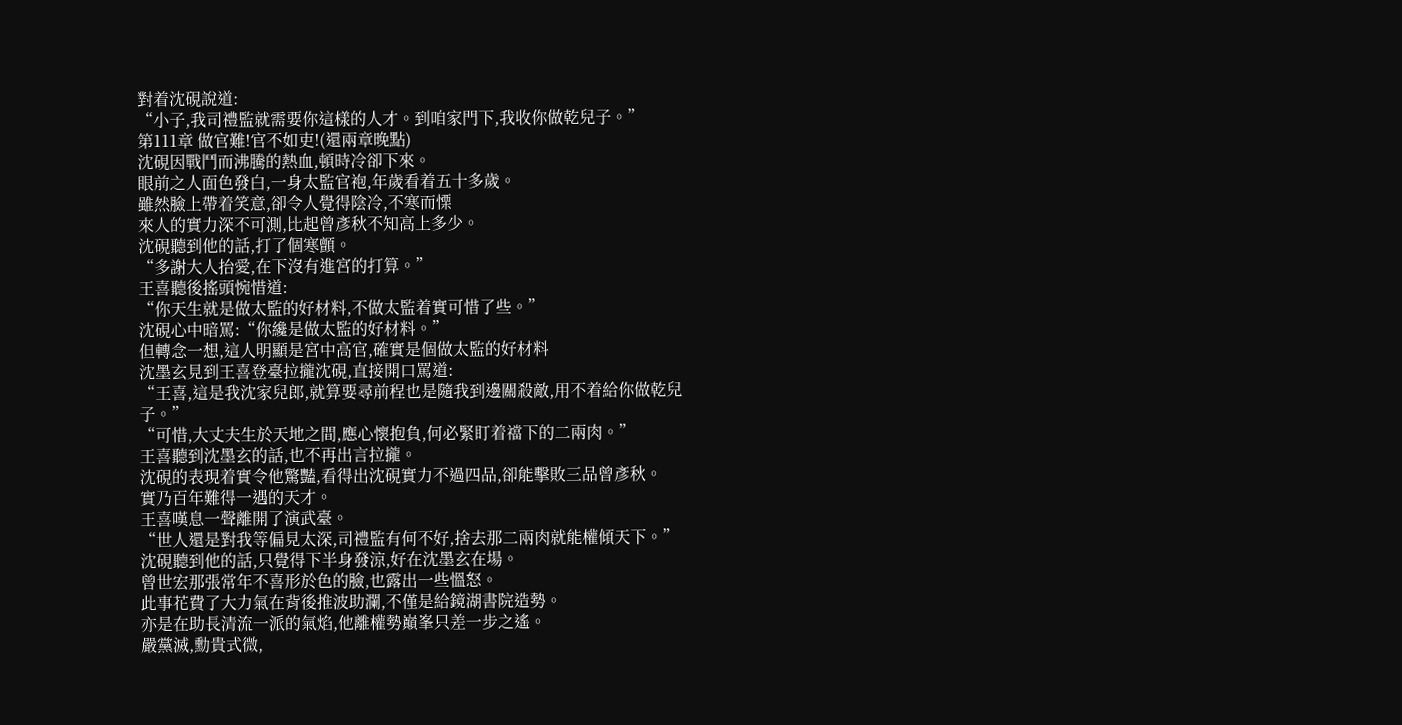對着沈硯說道:
“小子,我司禮監就需要你這樣的人才。到咱家門下,我收你做乾兒子。”
第111章 做官難!官不如吏!(還兩章晚點)
沈硯因戰鬥而沸騰的熱血,頓時冷卻下來。
眼前之人面色發白,一身太監官袍,年歲看着五十多歲。
雖然臉上帶着笑意,卻令人覺得陰冷,不寒而慄
來人的實力深不可測,比起曾彥秋不知高上多少。
沈硯聽到他的話,打了個寒顫。
“多謝大人抬愛,在下沒有進宮的打算。”
王喜聽後搖頭惋惜道:
“你天生就是做太監的好材料,不做太監着實可惜了些。”
沈硯心中暗罵:“你纔是做太監的好材料。”
但轉念一想,這人明顯是宮中高官,確實是個做太監的好材料
沈墨玄見到王喜登臺拉攏沈硯,直接開口罵道:
“王喜,這是我沈家兒郎,就算要尋前程也是隨我到邊關殺敵,用不着給你做乾兒子。”
“可惜,大丈夫生於天地之間,應心懷抱負,何必緊盯着襠下的二兩肉。”
王喜聽到沈墨玄的話,也不再出言拉攏。
沈硯的表現着實令他驚豔,看得出沈硯實力不過四品,卻能擊敗三品曾彥秋。
實乃百年難得一遇的天才。
王喜嘆息一聲離開了演武臺。
“世人還是對我等偏見太深,司禮監有何不好,捨去那二兩肉就能權傾天下。”
沈硯聽到他的話,只覺得下半身發涼,好在沈墨玄在場。
曾世宏那張常年不喜形於色的臉,也露出一些慍怒。
此事花費了大力氣在背後推波助瀾,不僅是給鏡湖書院造勢。
亦是在助長清流一派的氣焰,他離權勢巔峯只差一步之遙。
嚴黨滅,勳貴式微,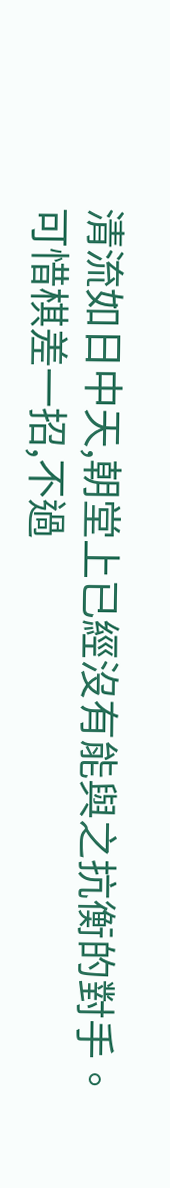清流如日中天,朝堂上已經沒有能與之抗衡的對手。
可惜棋差一招,不過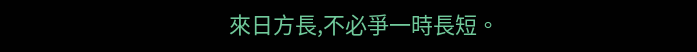來日方長,不必爭一時長短。